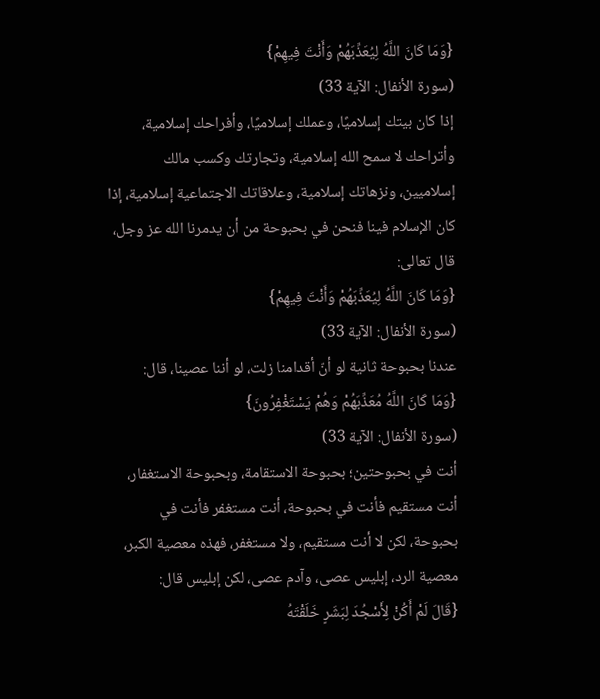{وَمَا كَانَ اللَّهُ لِيُعَذِّبَهُمْ وَأَنْتَ فِيهِمْ}
(سورة الأنفال: الآية 33)
إذا كان بيتك إسلاميًا، وعملك إسلاميًا، وأفراحك إسلامية، وأتراحك لا سمح الله إسلامية، وتجارتك وكسب مالك إسلاميين، ونزهاتك إسلامية، وعلاقاتك الاجتماعية إسلامية، إذا كان الإسلام فينا فنحن في بحبوحة من أن يدمرنا الله عز وجل، قال تعالى:
{وَمَا كَانَ اللَّهُ لِيُعَذِّبَهُمْ وَأَنْتَ فِيهِمْ}
(سورة الأنفال: الآية 33)
عندنا بحبوحة ثانية لو أنّ أقدامنا زلت، لو أننا عصينا، قال:
{وَمَا كَانَ اللَّهُ مُعَذِّبَهُمْ وَهُمْ يَسْتَغْفِرُونَ}
(سورة الأنفال: الآية 33)
أنت في بحبوحتين؛ بحبوحة الاستقامة، وبحبوحة الاستغفار، أنت مستقيم فأنت في بحبوحة، أنت مستغفر فأنت في بحبوحة، لكن لا أنت مستقيم، ولا مستغفر، فهذه معصية الكبر، معصية الرد، إبليس عصى، وآدم عصى، لكن إبليس قال:
{قَالَ لَمْ أَكُنْ لِأَسْجُدَ لِبَشَرٍ خَلَقْتَهُ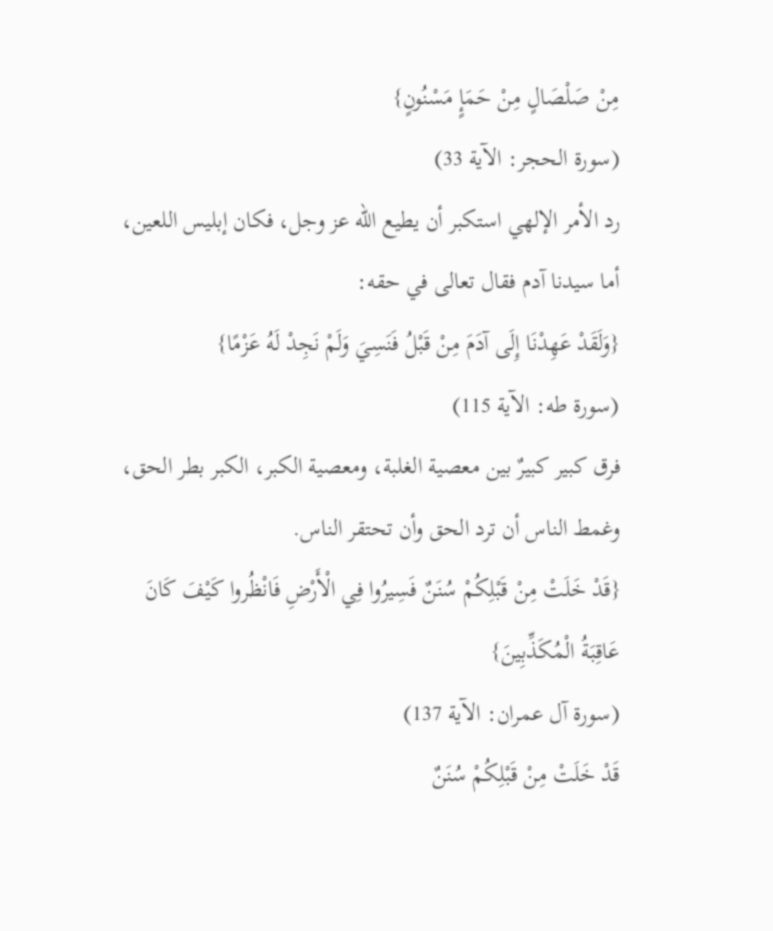مِنْ صَلْصَالٍ مِنْ حَمَإٍ مَسْنُونٍ}
(سورة الحجر: الآية 33)
رد الأمر الإلهي استكبر أن يطيع الله عز وجل، فكان إبليس اللعين، أما سيدنا آدم فقال تعالى في حقه:
{وَلَقَدْ عَهِدْنَا إِلَى آدَمَ مِنْ قَبْلُ فَنَسِيَ وَلَمْ نَجِدْ لَهُ عَزْمًا}
(سورة طه: الآية 115)
فرق كبير كبيرٌ بين معصية الغلبة، ومعصية الكبر، الكبر بطر الحق، وغمط الناس أن ترد الحق وأن تحتقر الناس.
{قَدْ خَلَتْ مِنْ قَبْلِكُمْ سُنَنٌ فَسِيرُوا فِي الْأَرْضِ فَانْظُروا كَيْفَ كَانَ عَاقِبَةُ الْمُكَذِّبِينَ}
(سورة آل عمران: الآية 137)
قَدْ خَلَتْ مِنْ قَبْلِكُمْ سُنَنٌ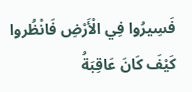فَسِيرُوا فِي الْأَرْضِ فَانْظُروا كَيْفَ كَانَ عَاقِبَةُ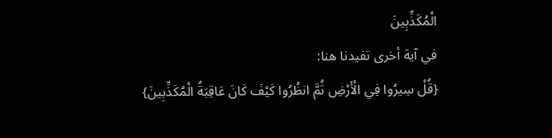الْمُكَذِّبِينَ
في آية أخرى تفيدنا هنا:
{قُلْ سِيرُوا فِي الْأَرْضِ ثُمَّ انظُرُوا كَيْفَ كَانَ عَاقِبَةُ الْمُكَذِّبِينَ}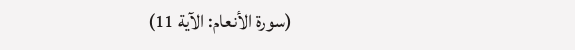(سورة الأنعام: الآية 11)